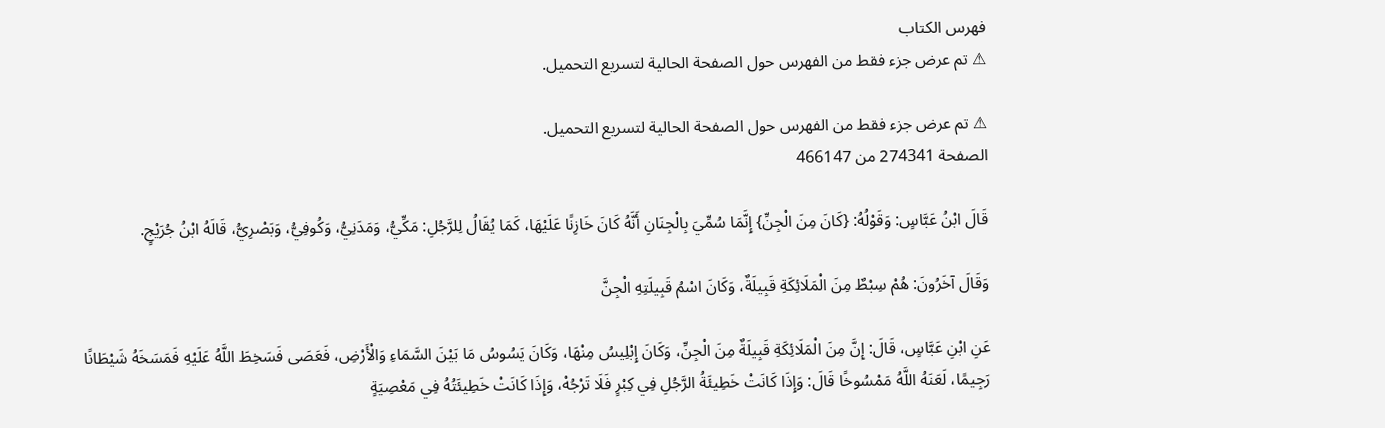فهرس الكتاب
⚠ تم عرض جزء فقط من الفهرس حول الصفحة الحالية لتسريع التحميل.

⚠ تم عرض جزء فقط من الفهرس حول الصفحة الحالية لتسريع التحميل.
الصفحة 274341 من 466147

قَالَ ابْنُ عَبَّاسٍ: وَقَوْلُهُ: {كَانَ مِنَ الْجِنِّ} إِنَّمَا سُمِّيَ بِالْجِنَانِ أَنَّهُ كَانَ خَازِنًا عَلَيْهَا، كَمَا يُقَالُ لِلرَّجُلِ: مَكِّيُّ، وَمَدَنِيُّ، وَكُوفِيُّ، وَبَصْرِيُّ، قَالَهُ ابْنُ جُرَيْجٍ.

وَقَالَ آخَرُونَ: هُمْ سِبْطٌ مِنَ الْمَلَائِكَةِ قَبِيلَةٌ، وَكَانَ اسْمُ قَبِيلَتِهِ الْجِنَّ

عَنِ ابْنِ عَبَّاسٍ، قَالَ: إِنَّ مِنَ الْمَلَائِكَةِ قَبِيلَةٌ مِنَ الْجِنِّ، وَكَانَ إِبْلِيسُ مِنْهَا، وَكَانَ يَسُوسُ مَا بَيْنَ السَّمَاءِ وَالْأَرْضِ، فَعَصَى فَسَخِطَ اللَّهُ عَلَيْهِ فَمَسَخَهُ شَيْطَانًا رَجِيمًا، لَعَنَهُ اللَّهُ مَمْسُوخًا قَالَ: وَإِذَا كَانَتْ خَطِيئَةُ الرَّجُلِ فِي كِبْرٍ فَلَا تَرْجُهْ، وَإِذَا كَانَتْ خَطِيئَتُهُ فِي مَعْصِيَةٍ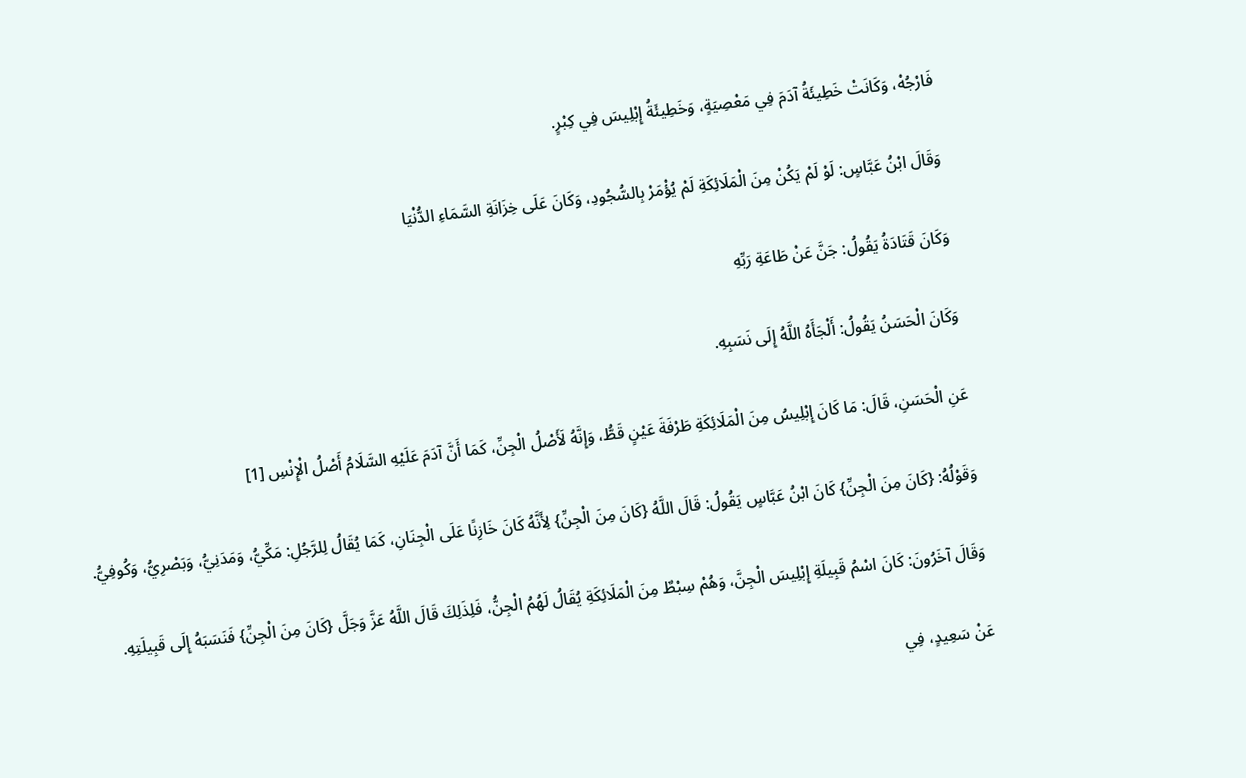فَارْجُهْ، وَكَانَتْ خَطِيئَةُ آدَمَ فِي مَعْصِيَةٍ، وَخَطِيئَةُ إِبْلِيسَ فِي كِبْرٍ.

وَقَالَ ابْنُ عَبَّاسٍ: لَوْ لَمْ يَكُنْ مِنَ الْمَلَائِكَةِ لَمْ يُؤْمَرْ بِالسُّجُودِ، وَكَانَ عَلَى خِزَانَةِ السَّمَاءِ الدُّنْيَا

وَكَانَ قَتَادَةُ يَقُولُ: جَنَّ عَنْ طَاعَةِ رَبِّهِ

وَكَانَ الْحَسَنُ يَقُولُ: أَلْجَأَهُ اللَّهُ إِلَى نَسَبِهِ.

عَنِ الْحَسَنِ، قَالَ: مَا كَانَ إِبْلِيسُ مِنَ الْمَلَائِكَةِ طَرْفَةَ عَيْنٍ قَطُّ، وَإِنَّهُ لَأَصْلُ الْجِنِّ، كَمَا أَنَّ آدَمَ عَلَيْهِ السَّلَامُ أَصْلُ الْإِنْسِ [1]

وَقَوْلُهُ: {كَانَ مِنَ الْجِنِّ} كَانَ ابْنُ عَبَّاسٍ يَقُولُ: قَالَ اللَّهُ {كَانَ مِنَ الْجِنِّ} لِأَنَّهُ كَانَ خَازِنًا عَلَى الْجِنَانِ، كَمَا يُقَالُ لِلرَّجُلِ: مَكِّيُّ، وَمَدَنِيُّ، وَبَصْرِيُّ، وَكُوفِيُّ.

وَقَالَ آخَرُونَ: كَانَ اسْمُ قَبِيلَةِ إِبْلِيسَ الْجِنَّ، وَهُمْ سِبْطٌ مِنَ الْمَلَائِكَةِ يُقَالُ لَهُمُ الْجِنُّ، فَلِذَلِكَ قَالَ اللَّهُ عَزَّ وَجَلَّ {كَانَ مِنَ الْجِنِّ} فَنَسَبَهُ إِلَى قَبِيلَتِهِ.

عَنْ سَعِيدٍ، فِي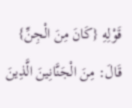قَوْلِهِ {كَانَ مِنَ الْجِنِّ} قَالَ: مِنَ الْجَنَّانِينَ الَّذِينَ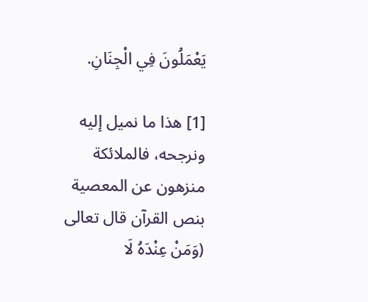يَعْمَلُونَ فِي الْجِنَانِ.

[1] هذا ما نميل إليه ونرجحه، فالملائكة منزهون عن المعصية بنص القرآن قال تعالى (وَمَنْ عِنْدَهُ لَا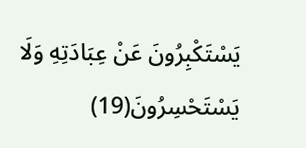يَسْتَكْبِرُونَ عَنْ عِبَادَتِهِ وَلَا يَسْتَحْسِرُونَ(19)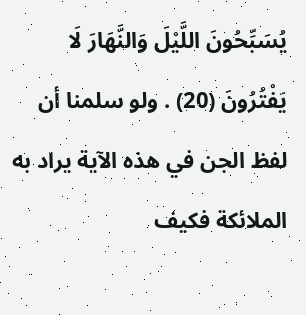يُسَبِّحُونَ اللَّيْلَ وَالنَّهَارَ لَا يَفْتُرُونَ (20) . ولو سلمنا أن لفظ الجن في هذه الآية يراد به الملائكة فكيف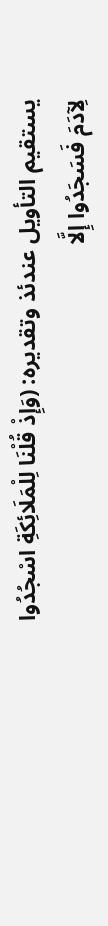يستقيم التأويل عندئذ وتقديره: (وَإِذْ قُلْنَا لِلْمَلَائِكَةِ اسْجُدُوا لِآدَمَ فَسَجَدُوا إِلَّا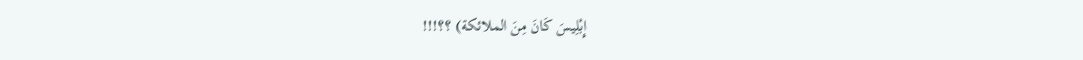إِبْلِيسَ كَانَ مِنَ الملائكة) ؟؟!!!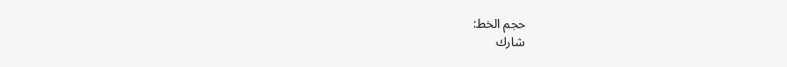حجم الخط:
شارك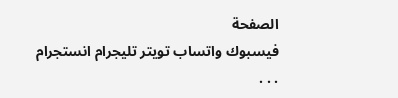الصفحة
فيسبوك واتساب تويتر تليجرام انستجرام
. . .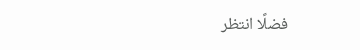فضلًا انتظر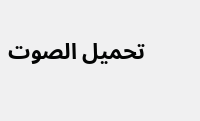تحميل الصوت